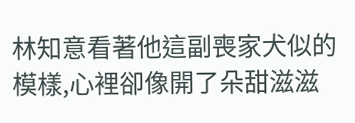林知意看著他這副喪家犬似的模樣,心裡卻像開了朵甜滋滋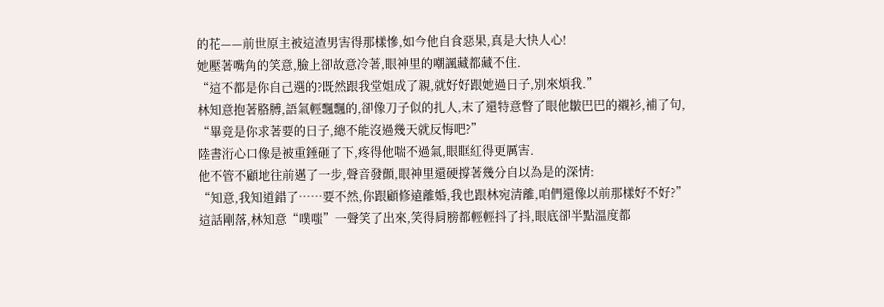的花——前世原主被這渣男害得那樣慘,如今他自食惡果,真是大快人心!
她壓著嘴角的笑意,臉上卻故意冷著,眼神里的嘲諷藏都藏不住.
“這不都是你自己選的?既然跟我堂姐成了親,就好好跟她過日子,別來煩我.”
林知意抱著胳膊,語氣輕飄飄的,卻像刀子似的扎人,末了還特意瞥了眼他皺巴巴的襯衫,補了句,
“畢竟是你求著要的日子,總不能沒過幾天就反悔吧?”
陸書洐心口像是被重錘砸了下,疼得他喘不過氣,眼眶紅得更厲害.
他不管不顧地往前邁了一步,聲音發顫,眼神里還硬撐著幾分自以為是的深情:
“知意,我知道錯了……要不然,你跟顧修遠離婚,我也跟林宛清離,咱們還像以前那樣好不好?”
這話剛落,林知意“噗嗤”一聲笑了出來,笑得肩膀都輕輕抖了抖,眼底卻半點溫度都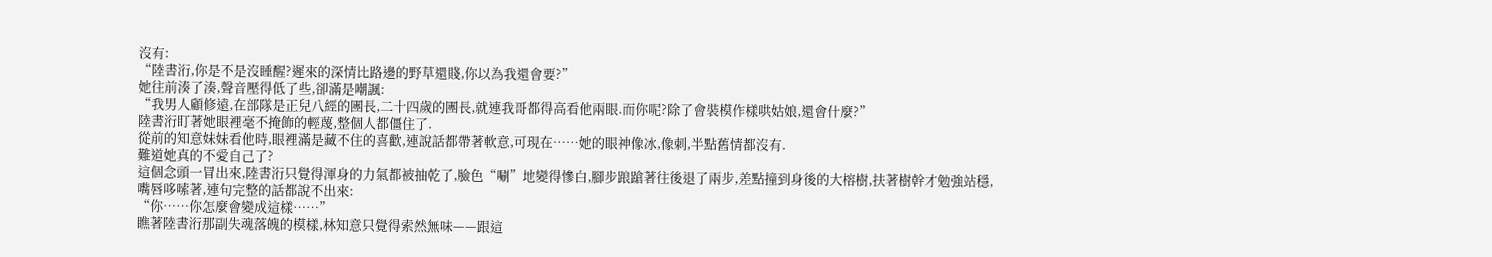沒有:
“陸書洐,你是不是沒睡醒?遲來的深情比路邊的野草還賤,你以為我還會要?”
她往前湊了湊,聲音壓得低了些,卻滿是嘲諷:
“我男人顧修遠,在部隊是正兒八經的團長,二十四歲的團長,就連我哥都得高看他兩眼.而你呢?除了會裝模作樣哄姑娘,還會什麼?”
陸書洐盯著她眼裡毫不掩飾的輕蔑,整個人都僵住了.
從前的知意妹妹看他時,眼裡滿是藏不住的喜歡,連說話都帶著軟意,可現在……她的眼神像冰,像刺,半點舊情都沒有.
難道她真的不愛自己了?
這個念頭一冒出來,陸書洐只覺得渾身的力氣都被抽乾了,臉色“唰”地變得慘白,腳步踉蹌著往後退了兩步,差點撞到身後的大榕樹,扶著樹幹才勉強站穩,嘴唇哆嗦著,連句完整的話都說不出來:
“你……你怎麼會變成這樣……”
瞧著陸書洐那副失魂落魄的模樣,林知意只覺得索然無味——跟這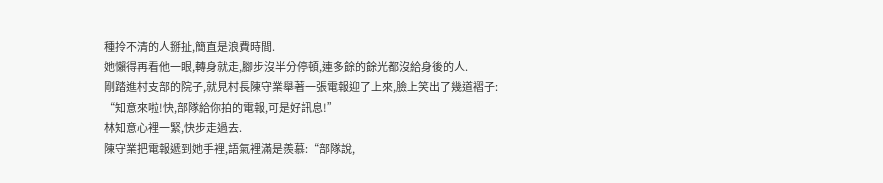種拎不清的人掰扯,簡直是浪費時間.
她懶得再看他一眼,轉身就走,腳步沒半分停頓,連多餘的餘光都沒給身後的人.
剛踏進村支部的院子,就見村長陳守業舉著一張電報迎了上來,臉上笑出了幾道褶子:
“知意來啦!快,部隊給你拍的電報,可是好訊息!”
林知意心裡一緊,快步走過去.
陳守業把電報遞到她手裡,語氣裡滿是羨慕:“部隊說,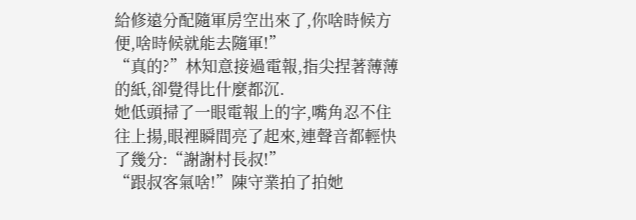給修遠分配隨軍房空出來了,你啥時候方便,啥時候就能去隨軍!”
“真的?”林知意接過電報,指尖捏著薄薄的紙,卻覺得比什麼都沉.
她低頭掃了一眼電報上的字,嘴角忍不住往上揚,眼裡瞬間亮了起來,連聲音都輕快了幾分:“謝謝村長叔!”
“跟叔客氣啥!”陳守業拍了拍她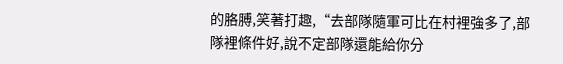的胳膊,笑著打趣,“去部隊隨軍可比在村裡強多了,部隊裡條件好,說不定部隊還能給你分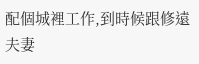配個城裡工作,到時候跟修遠夫妻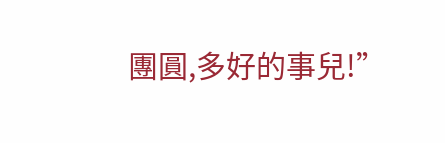團圓,多好的事兒!”